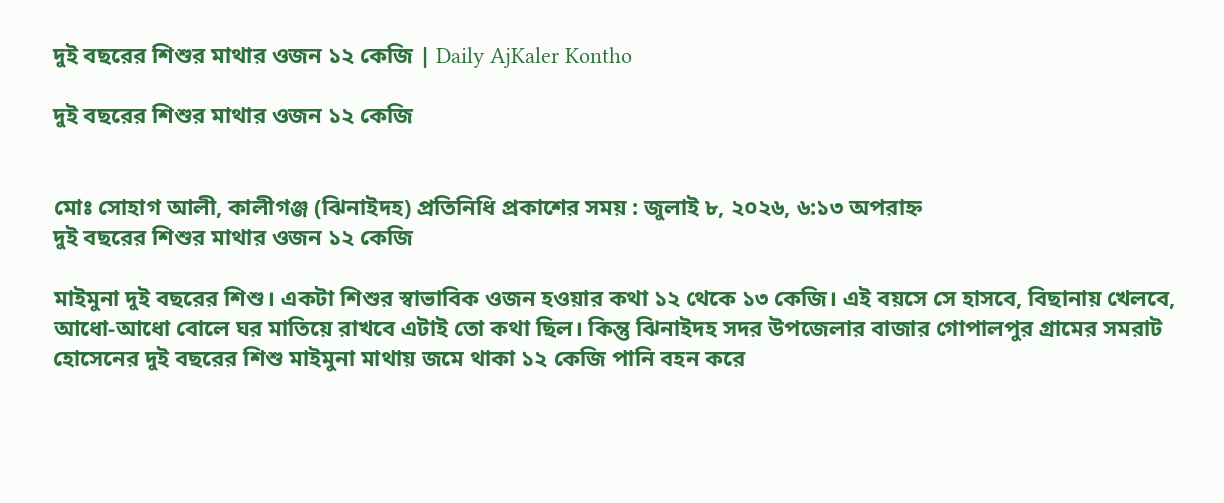দুই বছরের শিশুর মাথার ওজন ১২ কেজি | Daily AjKaler Kontho

দুই বছরের শিশুর মাথার ওজন ১২ কেজি


মোঃ সোহাগ আলী, কালীগঞ্জ (ঝিনাইদহ) প্রতিনিধি প্রকাশের সময় : জুলাই ৮, ২০২৬, ৬:১৩ অপরাহ্ন
দুই বছরের শিশুর মাথার ওজন ১২ কেজি

মাইমুনা দুই বছরের শিশু। একটা শিশুর স্বাভাবিক ওজন হওয়ার কথা ১২ থেকে ১৩ কেজি। এই বয়সে সে হাসবে, বিছানায় খেলবে, আধো-আধো বোলে ঘর মাতিয়ে রাখবে এটাই তো কথা ছিল। কিন্তু ঝিনাইদহ সদর উপজেলার বাজার গোপালপুর গ্রামের সমরাট হোসেনের দুই বছরের শিশু মাইমুনা মাথায় জমে থাকা ১২ কেজি পানি বহন করে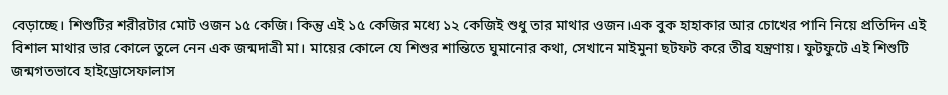বেড়াচ্ছে। শিশুটির শরীরটার মোট ওজন ১৫ কেজি। কিন্তু এই ১৫ কেজির মধ্যে ১২ কেজিই শুধু তার মাথার ওজন।এক বুক হাহাকার আর চোখের পানি নিয়ে প্রতিদিন এই বিশাল মাথার ভার কোলে তুলে নেন এক জন্মদাত্রী মা। মায়ের কোলে যে শিশুর শান্তিতে ঘুমানোর কথা, সেখানে মাইমুনা ছটফট করে তীব্র যন্ত্রণায়। ফুটফুটে এই শিশুটি জন্মগতভাবে হাইড্রোসেফালাস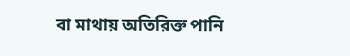বা মাথায় অতিরিক্ত পানি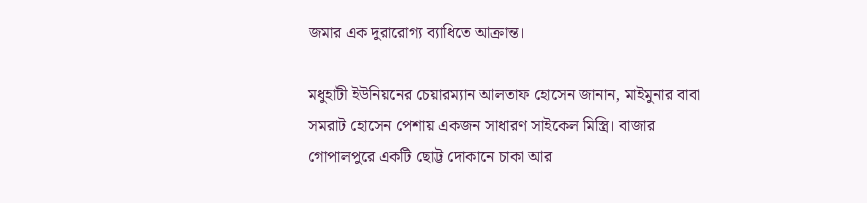জমার এক দুরারোগ্য ব্যাধিতে আক্রান্ত।

মধুহাটী ইউনিয়নের চেয়ারম্যান আলতাফ হোসেন জানান, মাইমুনার বাবা সমরাট হোসেন পেশায় একজন সাধারণ সাইকেল মিস্ত্রি। বাজার গোপালপুরে একটি ছোট্ট দোকানে চাকা আর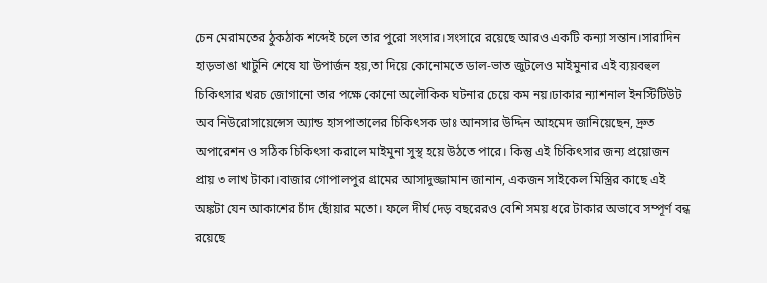চেন মেরামতের ঠুকঠাক শব্দেই চলে তার পুরো সংসার।সংসারে রয়েছে আরও একটি কন্যা সন্তান।সারাদিন হাড়ভাঙা খাটুনি শেষে যা উপার্জন হয়,তা দিয়ে কোনোমতে ডাল-ভাত জুটলেও মাইমুনার এই ব্যয়বহুল চিকিৎসার খরচ জোগানো তার পক্ষে কোনো অলৌকিক ঘটনার চেয়ে কম নয়।ঢাকার ন্যাশনাল ইনস্টিটিউট অব নিউরোসায়েন্সেস অ্যান্ড হাসপাতালের চিকিৎসক ডাঃ আনসার উদ্দিন আহমেদ জানিয়েছেন, দ্রুত অপারেশন ও সঠিক চিকিৎসা করালে মাইমুনা সুস্থ হয়ে উঠতে পারে। কিন্তু এই চিকিৎসার জন্য প্রয়োজন প্রায় ৩ লাখ টাকা।বাজার গোপালপুর গ্রামের আসাদুজ্জামান জানান, একজন সাইকেল মিস্ত্রির কাছে এই অঙ্কটা যেন আকাশের চাঁদ ছোঁয়ার মতো। ফলে দীর্ঘ দেড় বছরেরও বেশি সময় ধরে টাকার অভাবে সম্পূর্ণ বন্ধ রয়েছে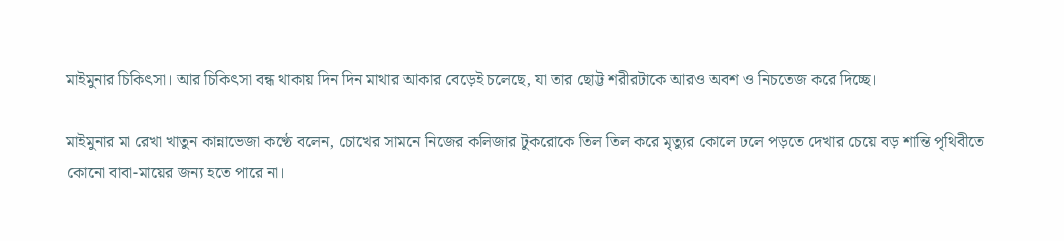মাইমুনার চিকিৎসা। আর চিকিৎসা বন্ধ থাকায় দিন দিন মাথার আকার বেড়েই চলেছে, যা তার ছোট্ট শরীরটাকে আরও অবশ ও নিচতেজ করে দিচ্ছে।

মাইমুনার মা রেখা খাতুন কান্নাভেজা কণ্ঠে বলেন, চোখের সামনে নিজের কলিজার টুকরোকে তিল তিল করে মৃত্যুর কোলে ঢলে পড়তে দেখার চেয়ে বড় শান্তি পৃথিবীতে কোনো বাবা-মায়ের জন্য হতে পারে না।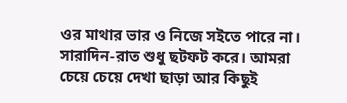ওর মাথার ভার ও নিজে সইতে পারে না। সারাদিন-রাত শুধু ছটফট করে। আমরা চেয়ে চেয়ে দেখা ছাড়া আর কিছুই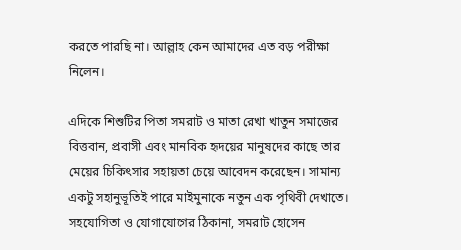করতে পারছি না। আল্লাহ কেন আমাদের এত বড় পরীক্ষা নিলেন।

এদিকে শিশুটির পিতা সমরাট ও মাতা রেখা খাতুন সমাজের বিত্তবান, প্রবাসী এবং মানবিক হৃদয়ের মানুষদের কাছে তার মেয়ের চিকিৎসার সহায়তা চেয়ে আবেদন করেছেন। সামান্য একটু সহানুভূতিই পারে মাইমুনাকে নতুন এক পৃথিবী দেখাতে। সহযোগিতা ও যোগাযোগের ঠিকানা, সমরাট হোসেন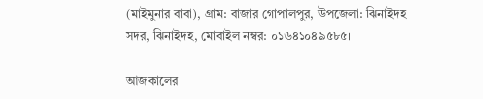(মাইমুনার বাবা), গ্রাম: বাজার গোপালপুর, উপজেলা: ঝিনাইদহ সদর, ঝিনাইদহ, মোবাইল নম্বর: ০১৬৪১০৪৯৫৮৫।

আজকালের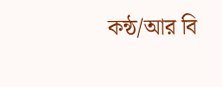কন্ঠ/আর বি